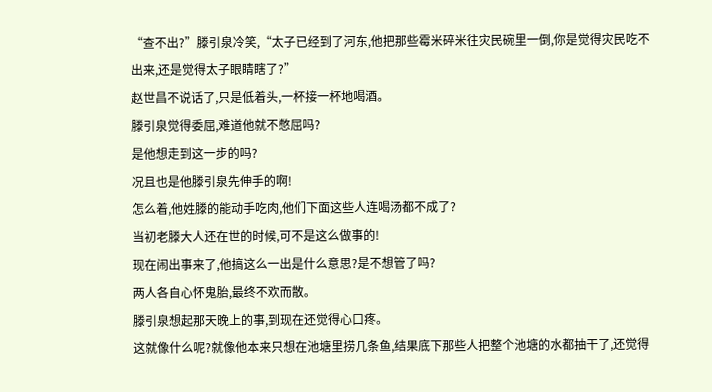“查不出?”滕引泉冷笑,“太子已经到了河东,他把那些霉米碎米往灾民碗里一倒,你是觉得灾民吃不出来,还是觉得太子眼睛瞎了?”
赵世昌不说话了,只是低着头,一杯接一杯地喝酒。
滕引泉觉得委屈,难道他就不憋屈吗?
是他想走到这一步的吗?
况且也是他滕引泉先伸手的啊!
怎么着,他姓滕的能动手吃肉,他们下面这些人连喝汤都不成了?
当初老滕大人还在世的时候,可不是这么做事的!
现在闹出事来了,他搞这么一出是什么意思?是不想管了吗?
两人各自心怀鬼胎,最终不欢而散。
滕引泉想起那天晚上的事,到现在还觉得心口疼。
这就像什么呢?就像他本来只想在池塘里捞几条鱼,结果底下那些人把整个池塘的水都抽干了,还觉得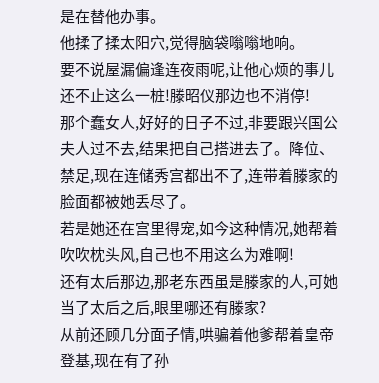是在替他办事。
他揉了揉太阳穴,觉得脑袋嗡嗡地响。
要不说屋漏偏逢连夜雨呢,让他心烦的事儿还不止这么一桩!滕昭仪那边也不消停!
那个蠢女人,好好的日子不过,非要跟兴国公夫人过不去,结果把自己搭进去了。降位、禁足,现在连储秀宫都出不了,连带着滕家的脸面都被她丢尽了。
若是她还在宫里得宠,如今这种情况,她帮着吹吹枕头风,自己也不用这么为难啊!
还有太后那边,那老东西虽是滕家的人,可她当了太后之后,眼里哪还有滕家?
从前还顾几分面子情,哄骗着他爹帮着皇帝登基,现在有了孙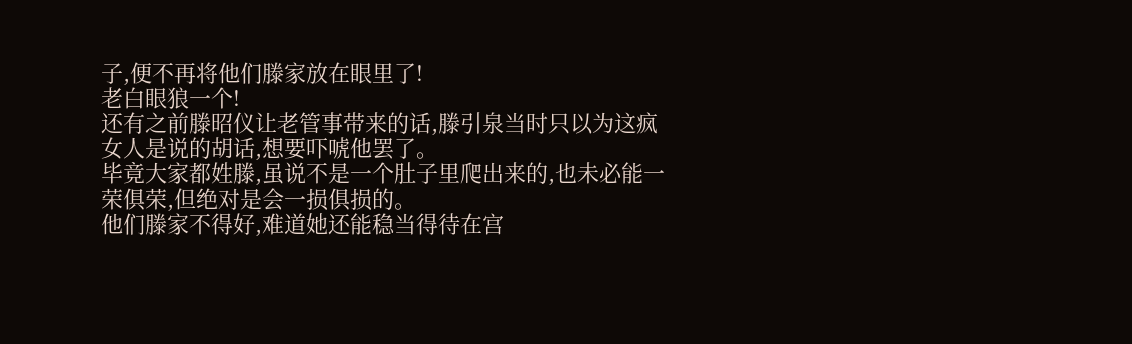子,便不再将他们滕家放在眼里了!
老白眼狼一个!
还有之前滕昭仪让老管事带来的话,滕引泉当时只以为这疯女人是说的胡话,想要吓唬他罢了。
毕竟大家都姓滕,虽说不是一个肚子里爬出来的,也未必能一荣俱荣,但绝对是会一损俱损的。
他们滕家不得好,难道她还能稳当得待在宫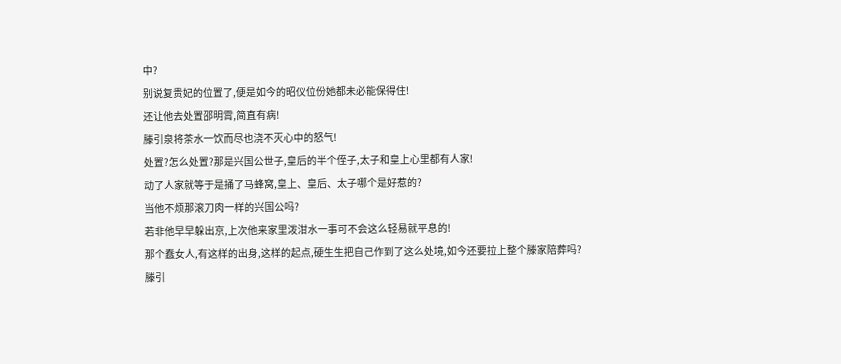中?
别说复贵妃的位置了,便是如今的昭仪位份她都未必能保得住!
还让他去处置邵明霄,简直有病!
滕引泉将茶水一饮而尽也浇不灭心中的怒气!
处置?怎么处置?那是兴国公世子,皇后的半个侄子,太子和皇上心里都有人家!
动了人家就等于是捅了马蜂窝,皇上、皇后、太子哪个是好惹的?
当他不烦那滚刀肉一样的兴国公吗?
若非他早早躲出京,上次他来家里泼泔水一事可不会这么轻易就平息的!
那个蠢女人,有这样的出身,这样的起点,硬生生把自己作到了这么处境,如今还要拉上整个滕家陪葬吗?
滕引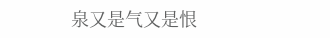泉又是气又是恨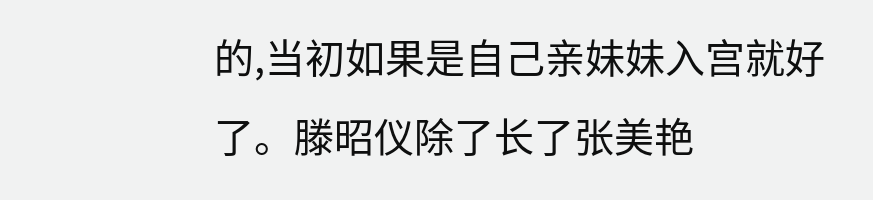的,当初如果是自己亲妹妹入宫就好了。滕昭仪除了长了张美艳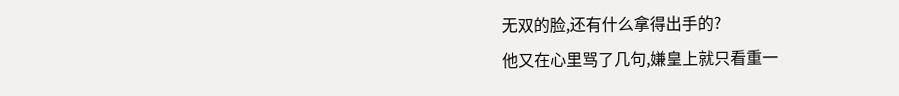无双的脸,还有什么拿得出手的?
他又在心里骂了几句,嫌皇上就只看重一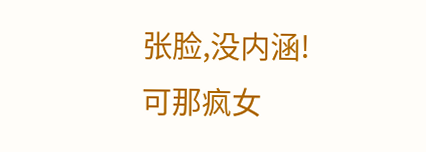张脸,没内涵!
可那疯女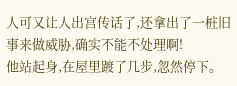人可又让人出宫传话了,还拿出了一桩旧事来做威胁,确实不能不处理啊!
他站起身,在屋里踱了几步,忽然停下。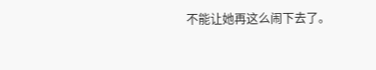不能让她再这么闹下去了。